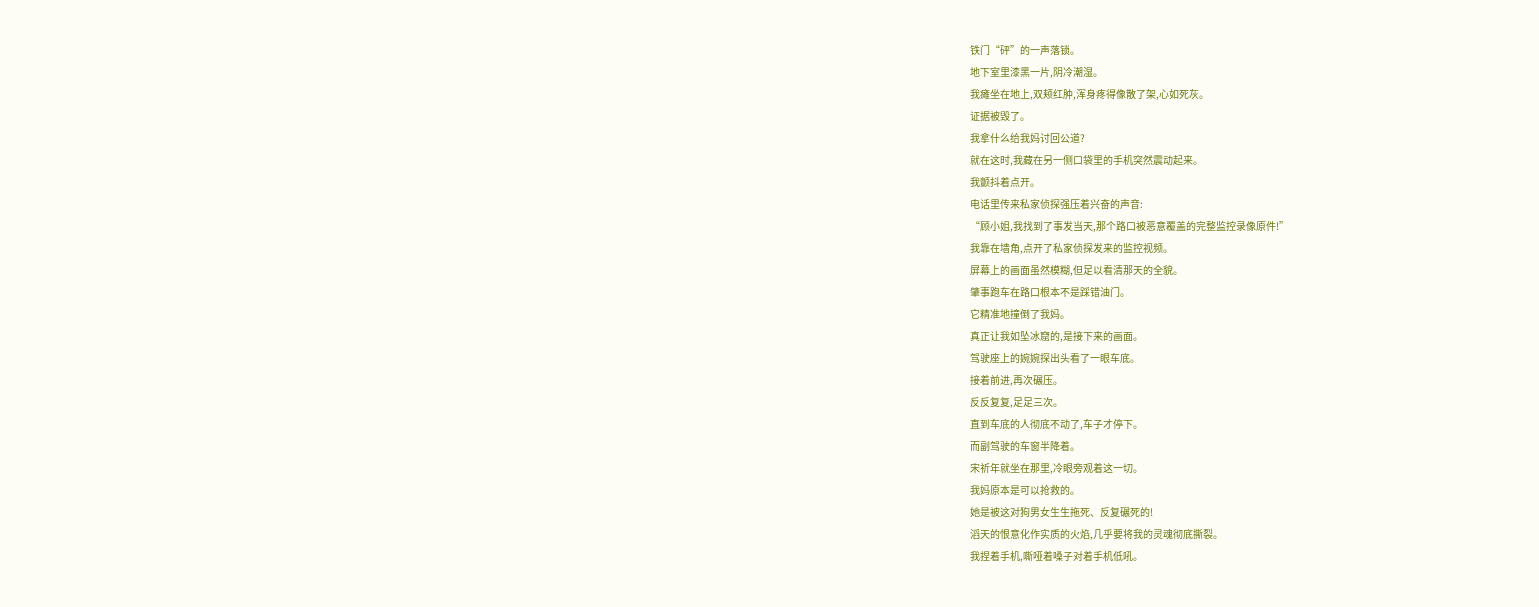铁门“砰”的一声落锁。
地下室里漆黑一片,阴冷潮湿。
我瘫坐在地上,双颊红肿,浑身疼得像散了架,心如死灰。
证据被毁了。
我拿什么给我妈讨回公道?
就在这时,我藏在另一侧口袋里的手机突然震动起来。
我颤抖着点开。
电话里传来私家侦探强压着兴奋的声音:
“顾小姐,我找到了事发当天,那个路口被恶意覆盖的完整监控录像原件!”
我靠在墙角,点开了私家侦探发来的监控视频。
屏幕上的画面虽然模糊,但足以看清那天的全貌。
肇事跑车在路口根本不是踩错油门。
它精准地撞倒了我妈。
真正让我如坠冰窟的,是接下来的画面。
驾驶座上的婉婉探出头看了一眼车底。
接着前进,再次碾压。
反反复复,足足三次。
直到车底的人彻底不动了,车子才停下。
而副驾驶的车窗半降着。
宋祈年就坐在那里,冷眼旁观着这一切。
我妈原本是可以抢救的。
她是被这对狗男女生生拖死、反复碾死的!
滔天的恨意化作实质的火焰,几乎要将我的灵魂彻底撕裂。
我捏着手机,嘶哑着嗓子对着手机低吼。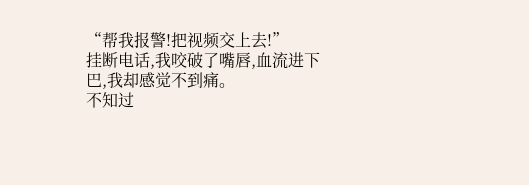“帮我报警!把视频交上去!”
挂断电话,我咬破了嘴唇,血流进下巴,我却感觉不到痛。
不知过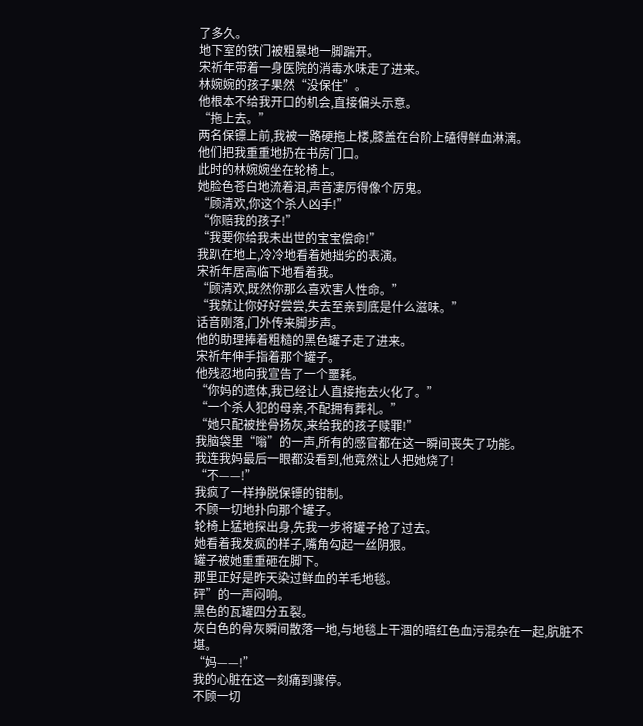了多久。
地下室的铁门被粗暴地一脚踹开。
宋祈年带着一身医院的消毒水味走了进来。
林婉婉的孩子果然“没保住”。
他根本不给我开口的机会,直接偏头示意。
“拖上去。”
两名保镖上前,我被一路硬拖上楼,膝盖在台阶上磕得鲜血淋漓。
他们把我重重地扔在书房门口。
此时的林婉婉坐在轮椅上。
她脸色苍白地流着泪,声音凄厉得像个厉鬼。
“顾清欢,你这个杀人凶手!”
“你赔我的孩子!”
“我要你给我未出世的宝宝偿命!”
我趴在地上,冷冷地看着她拙劣的表演。
宋祈年居高临下地看着我。
“顾清欢,既然你那么喜欢害人性命。”
“我就让你好好尝尝,失去至亲到底是什么滋味。”
话音刚落,门外传来脚步声。
他的助理捧着粗糙的黑色罐子走了进来。
宋祈年伸手指着那个罐子。
他残忍地向我宣告了一个噩耗。
“你妈的遗体,我已经让人直接拖去火化了。”
“一个杀人犯的母亲,不配拥有葬礼。”
“她只配被挫骨扬灰,来给我的孩子赎罪!”
我脑袋里“嗡”的一声,所有的感官都在这一瞬间丧失了功能。
我连我妈最后一眼都没看到,他竟然让人把她烧了!
“不——!”
我疯了一样挣脱保镖的钳制。
不顾一切地扑向那个罐子。
轮椅上猛地探出身,先我一步将罐子抢了过去。
她看着我发疯的样子,嘴角勾起一丝阴狠。
罐子被她重重砸在脚下。
那里正好是昨天染过鲜血的羊毛地毯。
砰”的一声闷响。
黑色的瓦罐四分五裂。
灰白色的骨灰瞬间散落一地,与地毯上干涸的暗红色血污混杂在一起,肮脏不堪。
“妈——!”
我的心脏在这一刻痛到骤停。
不顾一切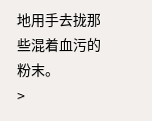地用手去拢那些混着血污的粉末。
>